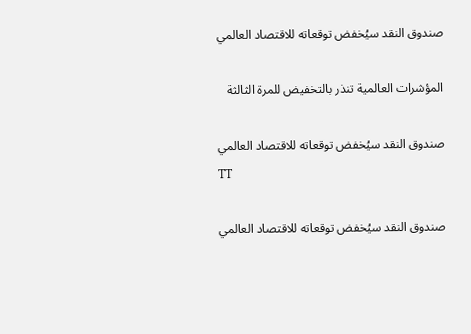صندوق النقد سيُخفض توقعاته للاقتصاد العالمي

المؤشرات العالمية تنذر بالتخفيض للمرة الثالثة

صندوق النقد سيُخفض توقعاته للاقتصاد العالمي
TT

صندوق النقد سيُخفض توقعاته للاقتصاد العالمي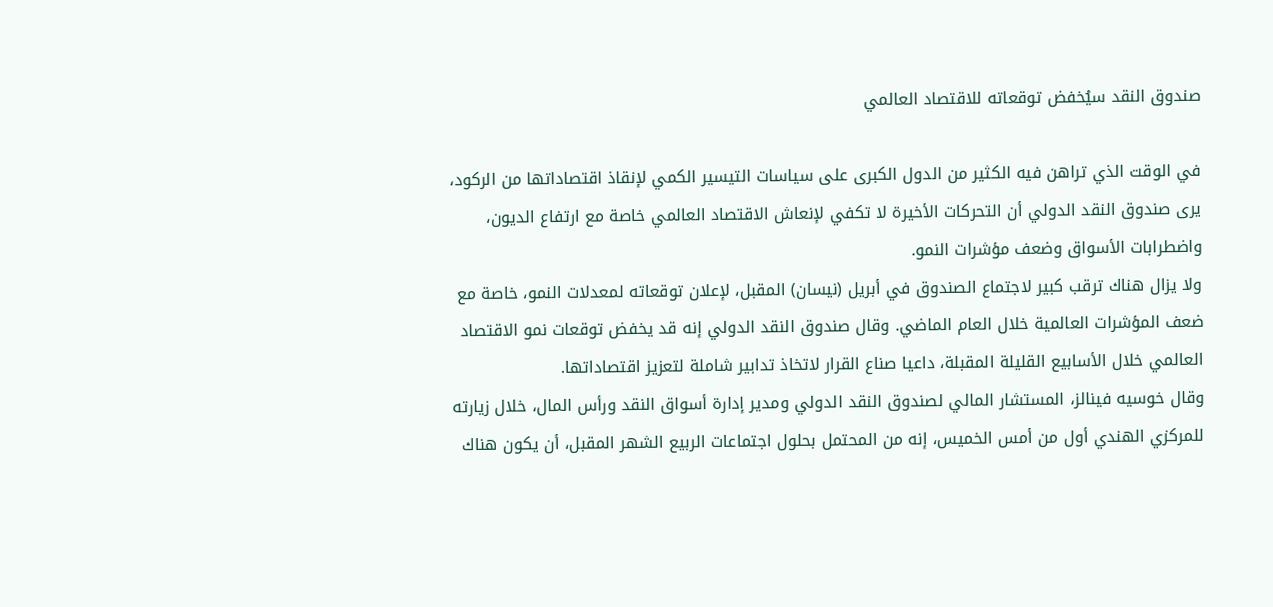صندوق النقد سيُخفض توقعاته للاقتصاد العالمي

في الوقت الذي تراهن فيه الكثير من الدول الكبرى على سياسات التيسير الكمي لإنقاذ اقتصاداتها من الركود، يرى صندوق النقد الدولي أن التحركات الأخيرة لا تكفي لإنعاش الاقتصاد العالمي خاصة مع ارتفاع الديون، واضطرابات الأسواق وضعف مؤشرات النمو.
ولا يزال هناك ترقب كبير لاجتماع الصندوق في أبريل (نيسان) المقبل، لإعلان توقعاته لمعدلات النمو، خاصة مع ضعف المؤشرات العالمية خلال العام الماضي. وقال صندوق النقد الدولي إنه قد يخفض توقعات نمو الاقتصاد العالمي خلال الأسابيع القليلة المقبلة، داعيا صناع القرار لاتخاذ تدابير شاملة لتعزيز اقتصاداتها.
وقال خوسيه فينالز، المستشار المالي لصندوق النقد الدولي ومدير إدارة أسواق النقد ورأس المال، خلال زيارته للمركزي الهندي أول من أمس الخميس، إنه من المحتمل بحلول اجتماعات الربيع الشهر المقبل، أن يكون هناك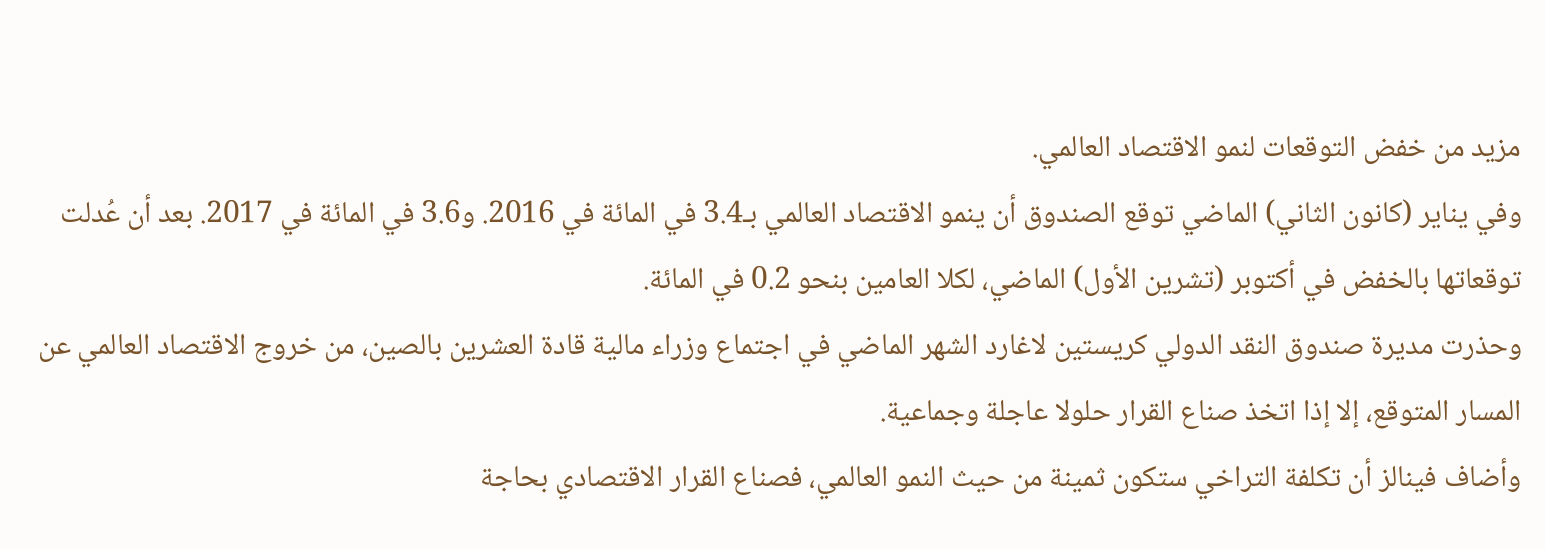مزيد من خفض التوقعات لنمو الاقتصاد العالمي.
وفي يناير (كانون الثاني) الماضي توقع الصندوق أن ينمو الاقتصاد العالمي بـ3.4 في المائة في 2016. و3.6 في المائة في 2017. بعد أن عُدلت توقعاتها بالخفض في أكتوبر (تشرين الأول) الماضي، لكلا العامين بنحو 0.2 في المائة.
وحذرت مديرة صندوق النقد الدولي كريستين لاغارد الشهر الماضي في اجتماع وزراء مالية قادة العشرين بالصين، من خروج الاقتصاد العالمي عن المسار المتوقع، إلا إذا اتخذ صناع القرار حلولا عاجلة وجماعية.
وأضاف فينالز أن تكلفة التراخي ستكون ثمينة من حيث النمو العالمي، فصناع القرار الاقتصادي بحاجة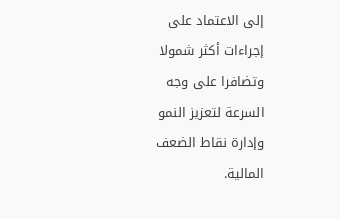إلى الاعتماد على إجراءات أكثر شمولا وتضافرا على وجه السرعة لتعزيز النمو وإدارة نقاط الضعف المالية.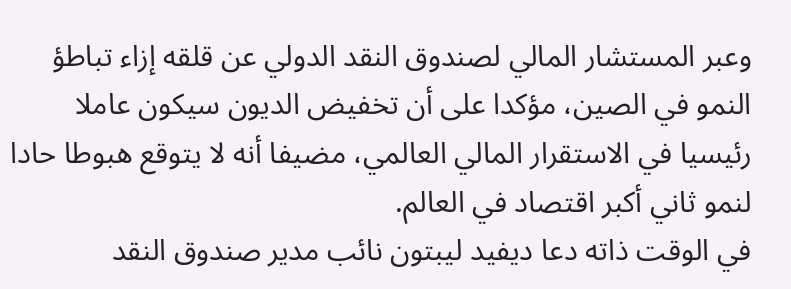وعبر المستشار المالي لصندوق النقد الدولي عن قلقه إزاء تباطؤ النمو في الصين، مؤكدا على أن تخفيض الديون سيكون عاملا رئيسيا في الاستقرار المالي العالمي، مضيفا أنه لا يتوقع هبوطا حادا لنمو ثاني أكبر اقتصاد في العالم.
في الوقت ذاته دعا ديفيد ليبتون نائب مدير صندوق النقد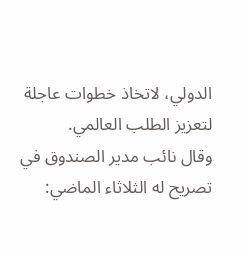الدولي، لاتخاذ خطوات عاجلة لتعزيز الطلب العالمي.
وقال نائب مدير الصندوق في تصريح له الثلاثاء الماضي: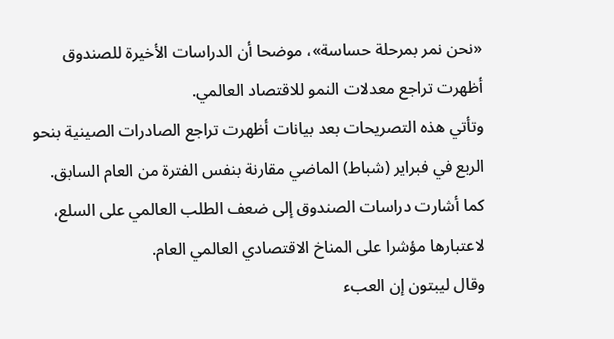«نحن نمر بمرحلة حساسة»، موضحا أن الدراسات الأخيرة للصندوق أظهرت تراجع معدلات النمو للاقتصاد العالمي.
وتأتي هذه التصريحات بعد بيانات أظهرت تراجع الصادرات الصينية بنحو الربع في فبراير (شباط) الماضي مقارنة بنفس الفترة من العام السابق.
كما أشارت دراسات الصندوق إلى ضعف الطلب العالمي على السلع، لاعتبارها مؤشرا على المناخ الاقتصادي العالمي العام.
وقال ليبتون إن العبء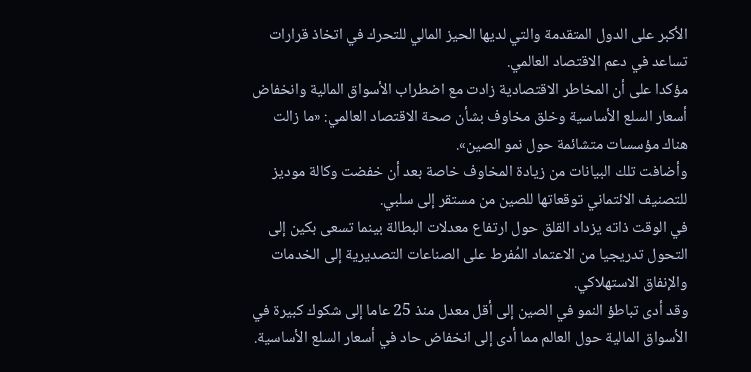الأكبر على الدول المتقدمة والتي لديها الحيز المالي للتحرك في اتخاذ قرارات تساعد في دعم الاقتصاد العالمي.
مؤكدا على أن المخاطر الاقتصادية زادت مع اضطراب الأسواق المالية وانخفاض أسعار السلع الأساسية وخلق مخاوف بشأن صحة الاقتصاد العالمي: «ما زالت هناك مؤسسات متشائمة حول نمو الصين».
وأضافت تلك البيانات من زيادة المخاوف خاصة بعد أن خفضت وكالة موديز للتصنيف الائتماني توقعاتها للصين من مستقر إلى سلبي.
في الوقت ذاته يزداد القلق حول ارتفاع معدلات البطالة بينما تسعى بكين إلى التحول تدريجيا من الاعتماد المُفرط على الصناعات التصديرية إلى الخدمات والإنفاق الاستهلاكي.
وقد أدى تباطؤ النمو في الصين إلى أقل معدل منذ 25 عاما إلى شكوك كبيرة في الأسواق المالية حول العالم مما أدى إلى انخفاض حاد في أسعار السلع الأساسية.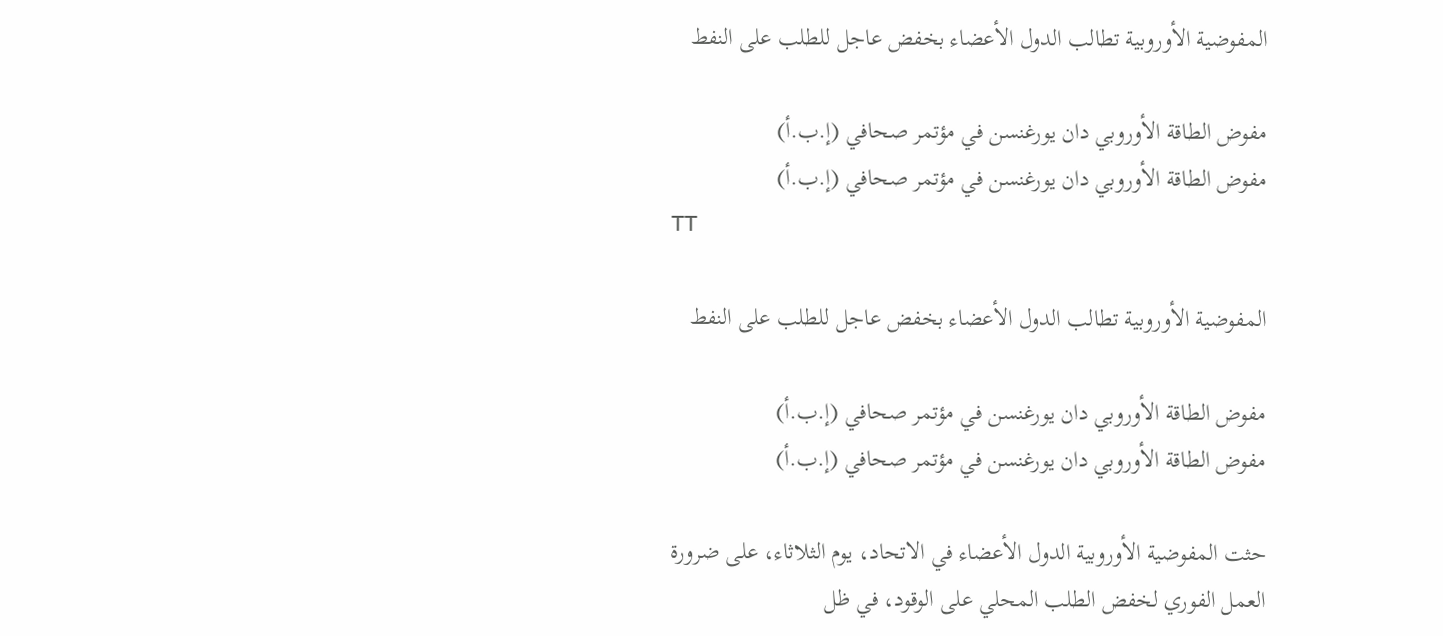المفوضية الأوروبية تطالب الدول الأعضاء بخفض عاجل للطلب على النفط

مفوض الطاقة الأوروبي دان يورغنسن في مؤتمر صحافي (إ.ب.أ)
مفوض الطاقة الأوروبي دان يورغنسن في مؤتمر صحافي (إ.ب.أ)
TT

المفوضية الأوروبية تطالب الدول الأعضاء بخفض عاجل للطلب على النفط

مفوض الطاقة الأوروبي دان يورغنسن في مؤتمر صحافي (إ.ب.أ)
مفوض الطاقة الأوروبي دان يورغنسن في مؤتمر صحافي (إ.ب.أ)

حثت المفوضية الأوروبية الدول الأعضاء في الاتحاد، يوم الثلاثاء، على ضرورة العمل الفوري لخفض الطلب المحلي على الوقود، في ظل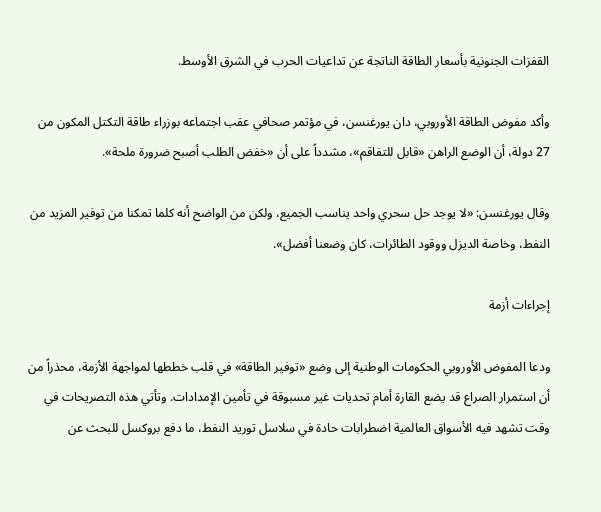القفزات الجنونية بأسعار الطاقة الناتجة عن تداعيات الحرب في الشرق الأوسط.

وأكد مفوض الطاقة الأوروبي، دان يورغنسن، في مؤتمر صحافي عقب اجتماعه بوزراء طاقة التكتل المكون من 27 دولة، أن الوضع الراهن «قابل للتفاقم»، مشدداً على أن «خفض الطلب أصبح ضرورة ملحة».

وقال يورغنسن: «لا يوجد حل سحري واحد يناسب الجميع، ولكن من الواضح أنه كلما تمكنا من توفير المزيد من النفط، وخاصة الديزل ووقود الطائرات، كان وضعنا أفضل».

إجراءات أزمة

ودعا المفوض الأوروبي الحكومات الوطنية إلى وضع «توفير الطاقة» في قلب خططها لمواجهة الأزمة، محذراً من أن استمرار الصراع قد يضع القارة أمام تحديات غير مسبوقة في تأمين الإمدادات. وتأتي هذه التصريحات في وقت تشهد فيه الأسواق العالمية اضطرابات حادة في سلاسل توريد النفط، ما دفع بروكسل للبحث عن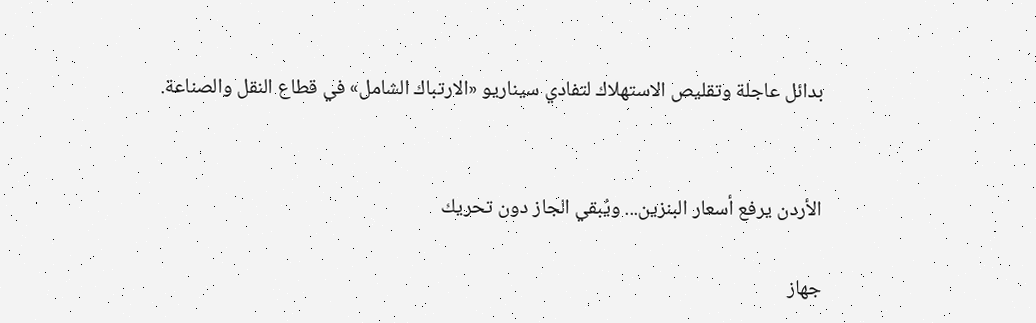بدائل عاجلة وتقليص الاستهلاك لتفادي سيناريو «الارتباك الشامل» في قطاع النقل والصناعة.


الأردن يرفع أسعار البنزين... ويُبقي الجاز دون تحريك

جهاز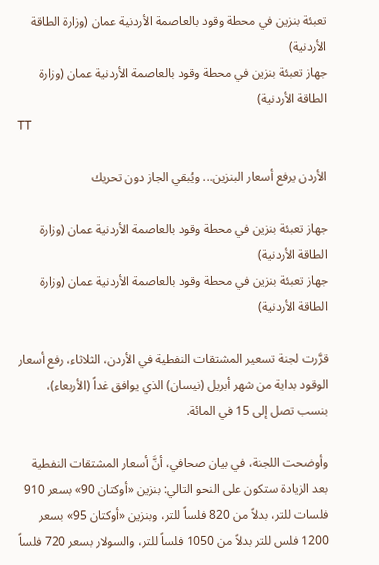تعبئة بنزين في محطة وقود بالعاصمة الأردنية عمان (وزارة الطاقة الأردنية)
جهاز تعبئة بنزين في محطة وقود بالعاصمة الأردنية عمان (وزارة الطاقة الأردنية)
TT

الأردن يرفع أسعار البنزين... ويُبقي الجاز دون تحريك

جهاز تعبئة بنزين في محطة وقود بالعاصمة الأردنية عمان (وزارة الطاقة الأردنية)
جهاز تعبئة بنزين في محطة وقود بالعاصمة الأردنية عمان (وزارة الطاقة الأردنية)

قرَّرت لجنة تسعير المشتقات النفطية في الأردن، الثلاثاء، رفع أسعار الوقود بداية من شهر أبريل (نيسان) الذي يوافق غداً (الأربعاء)، بنسب تصل إلى 15 في المائة.

وأوضحت اللجنة، في بيان صحافي، أنَّ أسعار المشتقات النفطية بعد الزيادة ستكون على النحو التالي: بنزين «أوكتان 90» بسعر 910 فلسات للتر، بدلاً من 820 فلساً للتر، وبنزين «أوكتان 95» بسعر 1200 فلس للتر بدلاً من 1050 فلساً للتر، والسولار بسعر 720 فلساً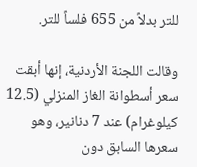للتر بدلاً من 655 فلساً للتر.

وقالت اللجنة الأردنية، إنها أبقت سعر أسطوانة الغاز المنزلي (12.5 كيلوغرام) عند 7 دنانير، وهو سعرها السابق دون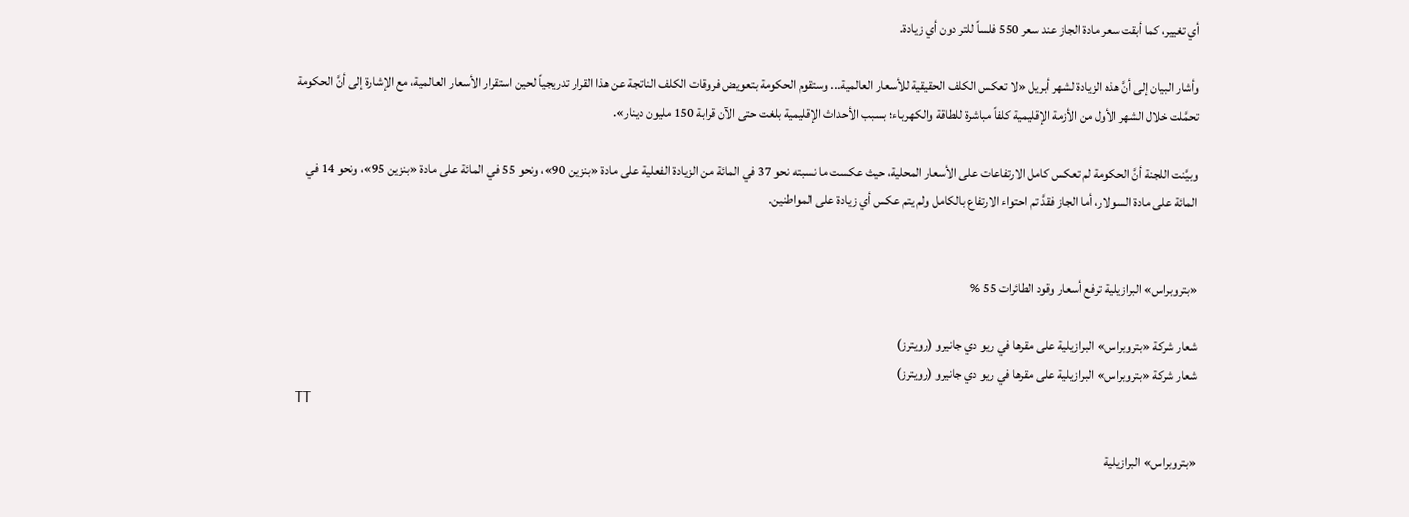أي تغيير، كما أبقت سعر مادة الجاز عند سعر 550 فلساً للتر دون أي زيادة.

وأشار البيان إلى أنَّ هذه الزيادة لشهر أبريل «لا تعكس الكلف الحقيقية للأسعار العالمية... وستقوم الحكومة بتعويض فروقات الكلف الناتجة عن هذا القرار تدريجياً لحين استقرار الأسعار العالمية، مع الإشارة إلى أنَّ الحكومة تحمَّلت خلال الشهر الأول من الأزمة الإقليمية كلفاً مباشرة للطاقة والكهرباء؛ بسبب الأحداث الإقليمية بلغت حتى الآن قرابة 150 مليون دينار».

وبيَّنت اللجنة أنَّ الحكومة لم تعكس كامل الارتفاعات على الأسعار المحلية، حيث عكست ما نسبته نحو 37 في المائة من الزيادة الفعلية على مادة «بنزين 90»، ونحو 55 في المائة على مادة «بنزين 95»، ونحو 14 في المائة على مادة السولار، أما الجاز فقدَّ تم احتواء الارتفاع بالكامل ولم يتم عكس أي زيادة على المواطنين.


«بتروبراس» البرازيلية ترفع أسعار وقود الطائرات 55 %

شعار شركة «بتروبراس» البرازيلية على مقرها في ريو دي جانيرو (رويترز)
شعار شركة «بتروبراس» البرازيلية على مقرها في ريو دي جانيرو (رويترز)
TT

«بتروبراس» البرازيلية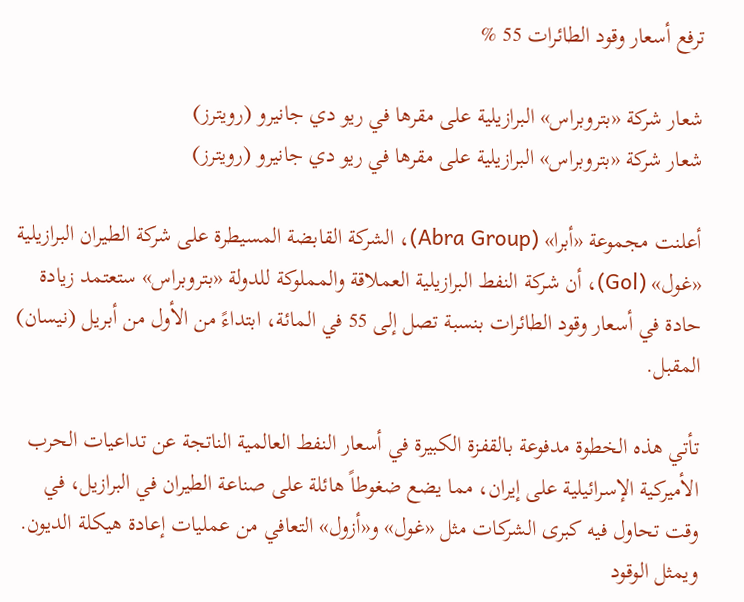ترفع أسعار وقود الطائرات 55 %

شعار شركة «بتروبراس» البرازيلية على مقرها في ريو دي جانيرو (رويترز)
شعار شركة «بتروبراس» البرازيلية على مقرها في ريو دي جانيرو (رويترز)

أعلنت مجموعة «أبرا» (Abra Group)، الشركة القابضة المسيطرة على شركة الطيران البرازيلية «غول» (Gol)، أن شركة النفط البرازيلية العملاقة والمملوكة للدولة «بتروبراس» ستعتمد زيادة حادة في أسعار وقود الطائرات بنسبة تصل إلى 55 في المائة، ابتداءً من الأول من أبريل (نيسان) المقبل.

تأتي هذه الخطوة مدفوعة بالقفزة الكبيرة في أسعار النفط العالمية الناتجة عن تداعيات الحرب الأميركية الإسرائيلية على إيران، مما يضع ضغوطاً هائلة على صناعة الطيران في البرازيل، في وقت تحاول فيه كبرى الشركات مثل «غول» و«أزول» التعافي من عمليات إعادة هيكلة الديون. ويمثل الوقود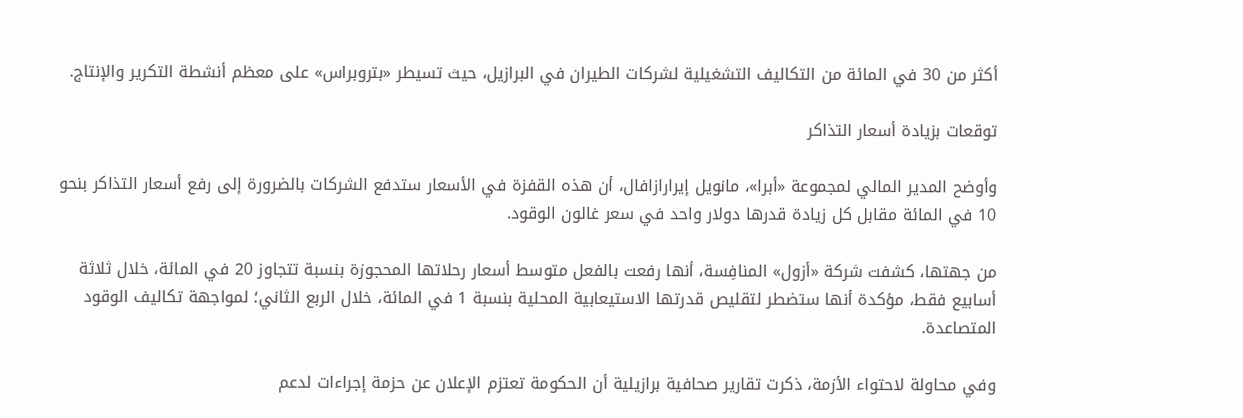أكثر من 30 في المائة من التكاليف التشغيلية لشركات الطيران في البرازيل، حيث تسيطر «بتروبراس» على معظم أنشطة التكرير والإنتاج.

توقعات بزيادة أسعار التذاكر

وأوضح المدير المالي لمجموعة «أبرا»، مانويل إيرارازافال، أن هذه القفزة في الأسعار ستدفع الشركات بالضرورة إلى رفع أسعار التذاكر بنحو 10 في المائة مقابل كل زيادة قدرها دولار واحد في سعر غالون الوقود.

من جهتها، كشفت شركة «أزول» المنافِسة، أنها رفعت بالفعل متوسط أسعار رحلاتها المحجوزة بنسبة تتجاوز 20 في المائة، خلال ثلاثة أسابيع فقط، مؤكدة أنها ستضطر لتقليص قدرتها الاستيعابية المحلية بنسبة 1 في المائة، خلال الربع الثاني؛ لمواجهة تكاليف الوقود المتصاعدة.

وفي محاولة لاحتواء الأزمة، ذكرت تقارير صحافية برازيلية أن الحكومة تعتزم الإعلان عن حزمة إجراءات لدعم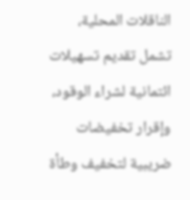الناقلات المحلية، تشمل تقديم تسهيلات ائتمانية لشراء الوقود، وإقرار تخفيضات ضريبية لتخفيف وطأة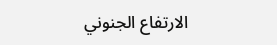الارتفاع الجنوني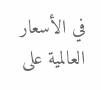في الأسعار العالمية على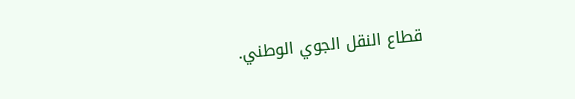قطاع النقل الجوي الوطني.